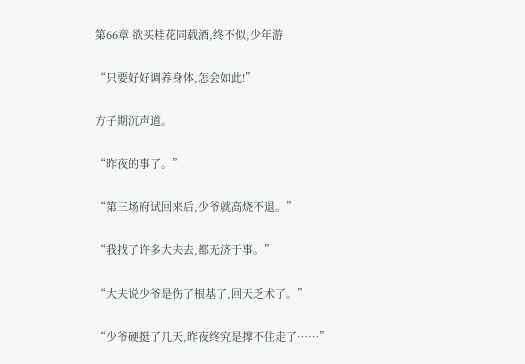第66章 欲买桂花同载酒,终不似,少年游

“只要好好调养身体,怎会如此!”

方子期沉声道。

“昨夜的事了。”

“第三场府试回来后,少爷就高烧不退。”

“我找了许多大夫去,都无济于事。”

“大夫说少爷是伤了根基了,回天乏术了。”

“少爷硬挺了几天,昨夜终究是撑不住走了……”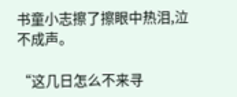书童小志擦了擦眼中热泪,泣不成声。

“这几日怎么不来寻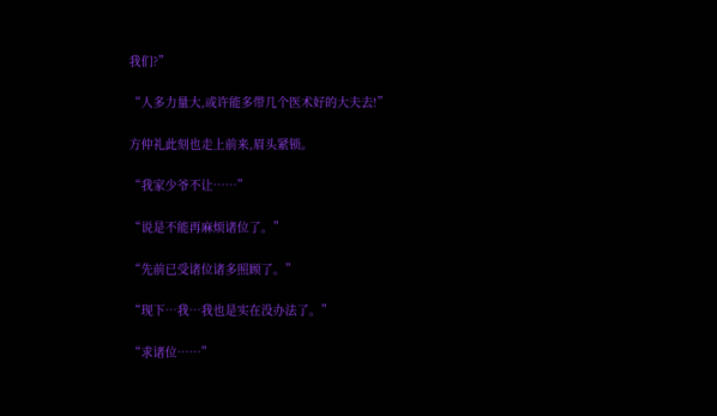我们?”

“人多力量大,或许能多带几个医术好的大夫去!”

方仲礼此刻也走上前来,眉头紧锁。

“我家少爷不让……”

“说是不能再麻烦诸位了。”

“先前已受诸位诸多照顾了。”

“现下…我…我也是实在没办法了。”

“求诸位……”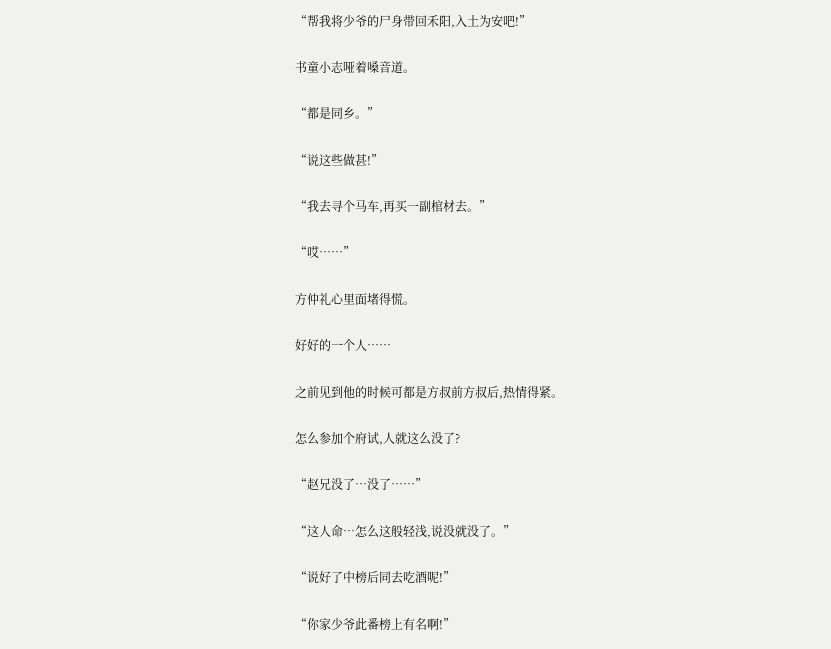“帮我将少爷的尸身带回禾阳,入土为安吧!”

书童小志哑着嗓音道。

“都是同乡。”

“说这些做甚!”

“我去寻个马车,再买一副棺材去。”

“哎……”

方仲礼心里面堵得慌。

好好的一个人……

之前见到他的时候可都是方叔前方叔后,热情得紧。

怎么参加个府试,人就这么没了?

“赵兄没了…没了……”

“这人命…怎么这般轻浅,说没就没了。”

“说好了中榜后同去吃酒呢!”

“你家少爷此番榜上有名啊!”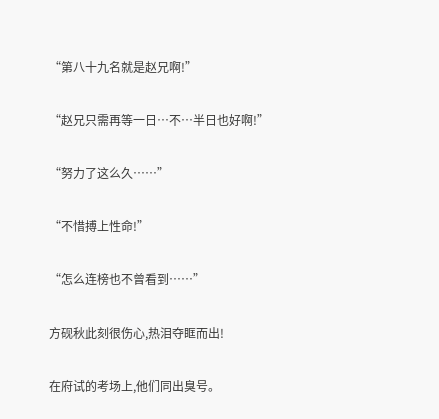“第八十九名就是赵兄啊!”

“赵兄只需再等一日…不…半日也好啊!”

“努力了这么久……”

“不惜搏上性命!”

“怎么连榜也不曾看到……”

方砚秋此刻很伤心,热泪夺眶而出!

在府试的考场上,他们同出臭号。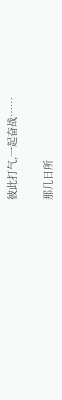彼此打气,一起奋战……

那几日所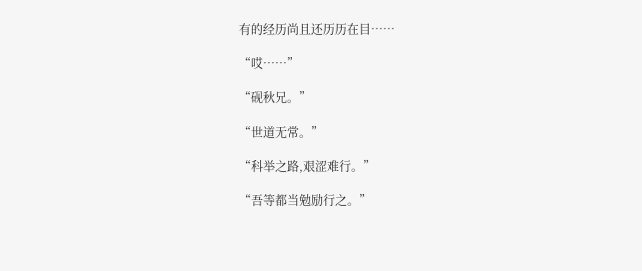有的经历尚且还历历在目……

“哎……”

“砚秋兄。”

“世道无常。”

“科举之路,艰涩难行。”

“吾等都当勉励行之。”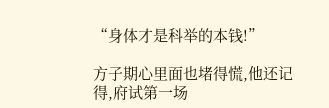“身体才是科举的本钱!”

方子期心里面也堵得慌,他还记得,府试第一场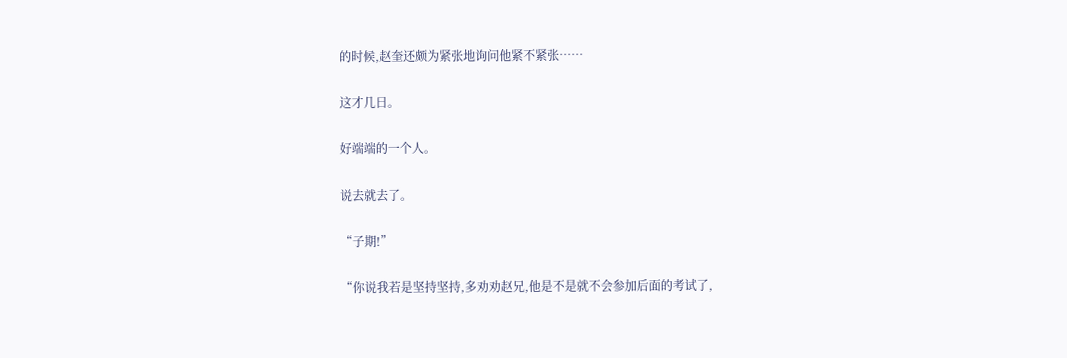的时候,赵奎还颇为紧张地询问他紧不紧张……

这才几日。

好端端的一个人。

说去就去了。

“子期!”

“你说我若是坚持坚持,多劝劝赵兄,他是不是就不会参加后面的考试了,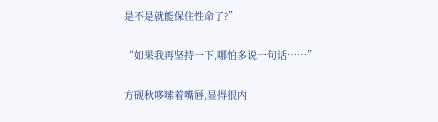是不是就能保住性命了?”

“如果我再坚持一下,哪怕多说一句话……”

方砚秋哆嗦着嘴唇,显得很内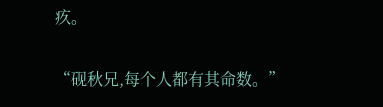疚。

“砚秋兄,每个人都有其命数。”